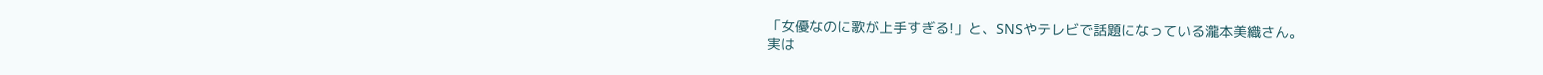「女優なのに歌が上手すぎる!」と、SNSやテレビで話題になっている瀧本美織さん。
実は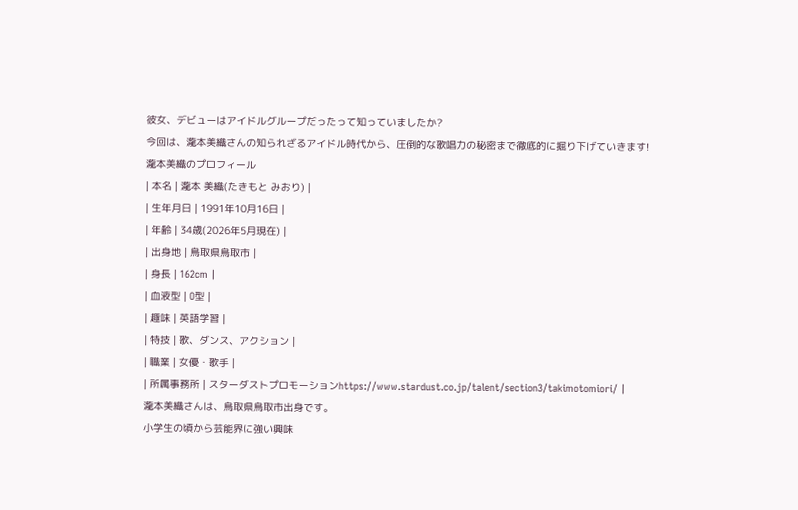彼女、デビューはアイドルグループだったって知っていましたか?
今回は、瀧本美織さんの知られざるアイドル時代から、圧倒的な歌唱力の秘密まで徹底的に掘り下げていきます!
瀧本美織のプロフィール
| 本名 | 瀧本 美織(たきもと みおり) |
| 生年月日 | 1991年10月16日 |
| 年齢 | 34歳(2026年5月現在) |
| 出身地 | 鳥取県鳥取市 |
| 身長 | 162cm |
| 血液型 | O型 |
| 趣味 | 英語学習 |
| 特技 | 歌、ダンス、アクション |
| 職業 | 女優・歌手 |
| 所属事務所 | スターダストプロモーションhttps://www.stardust.co.jp/talent/section3/takimotomiori/ |
瀧本美織さんは、鳥取県鳥取市出身です。
小学生の頃から芸能界に強い興味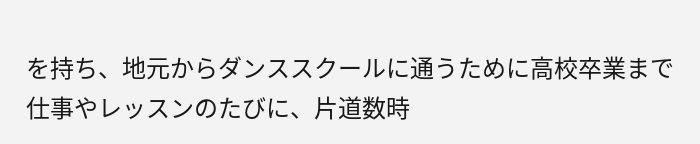を持ち、地元からダンススクールに通うために高校卒業まで仕事やレッスンのたびに、片道数時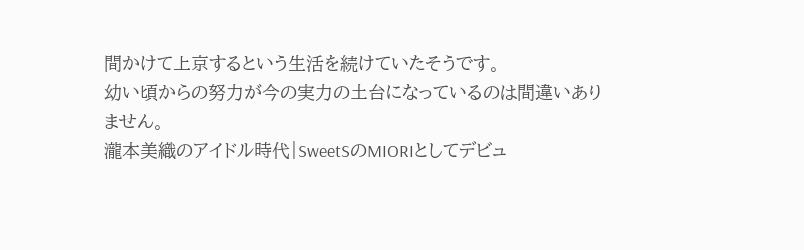間かけて上京するという生活を続けていたそうです。
幼い頃からの努力が今の実力の土台になっているのは間違いありません。
瀧本美織のアイドル時代|SweetSのMIORIとしてデビュ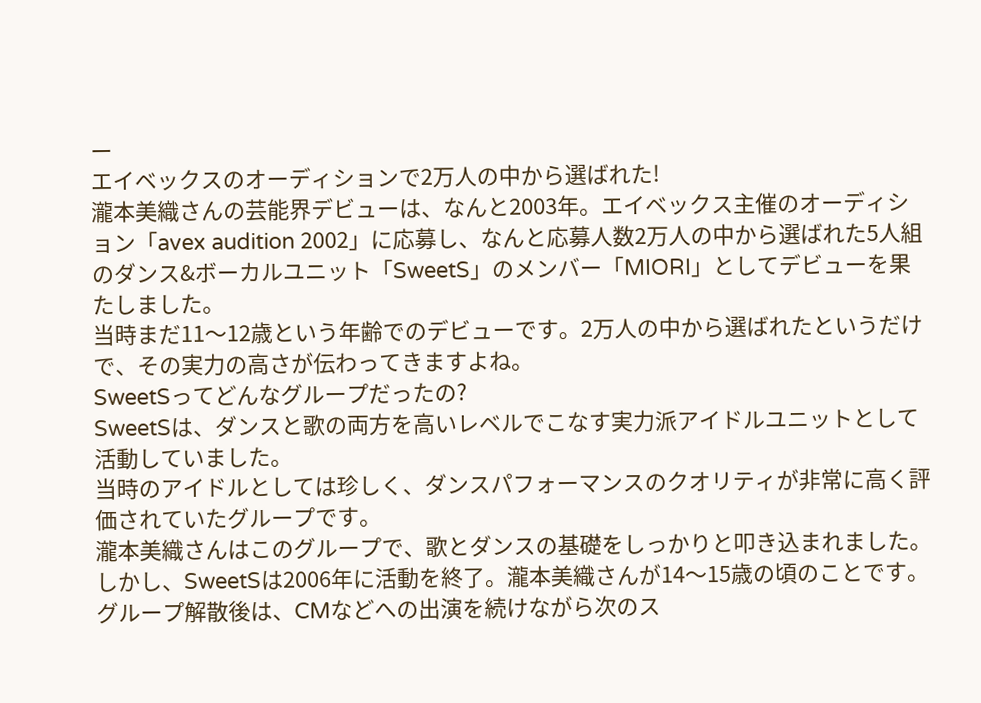ー
エイベックスのオーディションで2万人の中から選ばれた!
瀧本美織さんの芸能界デビューは、なんと2003年。エイベックス主催のオーディション「avex audition 2002」に応募し、なんと応募人数2万人の中から選ばれた5人組のダンス&ボーカルユニット「SweetS」のメンバー「MIORI」としてデビューを果たしました。
当時まだ11〜12歳という年齢でのデビューです。2万人の中から選ばれたというだけで、その実力の高さが伝わってきますよね。
SweetSってどんなグループだったの?
SweetSは、ダンスと歌の両方を高いレベルでこなす実力派アイドルユニットとして活動していました。
当時のアイドルとしては珍しく、ダンスパフォーマンスのクオリティが非常に高く評価されていたグループです。
瀧本美織さんはこのグループで、歌とダンスの基礎をしっかりと叩き込まれました。
しかし、SweetSは2006年に活動を終了。瀧本美織さんが14〜15歳の頃のことです。
グループ解散後は、CMなどへの出演を続けながら次のス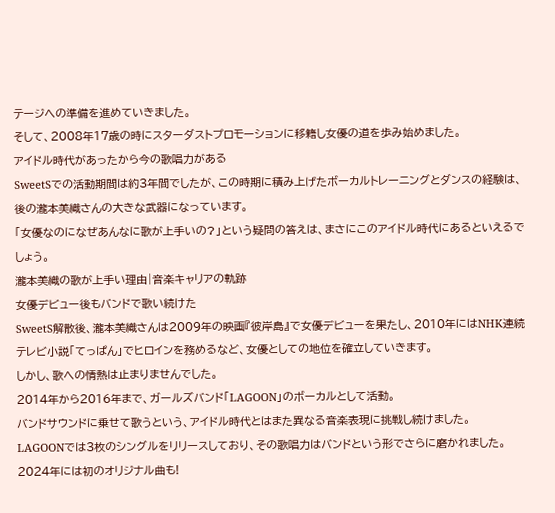テージへの準備を進めていきました。
そして、2008年17歳の時にスターダストプロモーションに移籍し女優の道を歩み始めました。
アイドル時代があったから今の歌唱力がある
SweetSでの活動期間は約3年間でしたが、この時期に積み上げたボーカルトレーニングとダンスの経験は、後の瀧本美織さんの大きな武器になっています。
「女優なのになぜあんなに歌が上手いの?」という疑問の答えは、まさにこのアイドル時代にあるといえるでしょう。
瀧本美織の歌が上手い理由|音楽キャリアの軌跡
女優デビュー後もバンドで歌い続けた
SweetS解散後、瀧本美織さんは2009年の映画『彼岸島』で女優デビューを果たし、2010年にはNHK連続テレビ小説「てっぱん」でヒロインを務めるなど、女優としての地位を確立していきます。
しかし、歌への情熱は止まりませんでした。
2014年から2016年まで、ガールズバンド「LAGOON」のボーカルとして活動。
バンドサウンドに乗せて歌うという、アイドル時代とはまた異なる音楽表現に挑戦し続けました。
LAGOONでは3枚のシングルをリリースしており、その歌唱力はバンドという形でさらに磨かれました。
2024年には初のオリジナル曲も!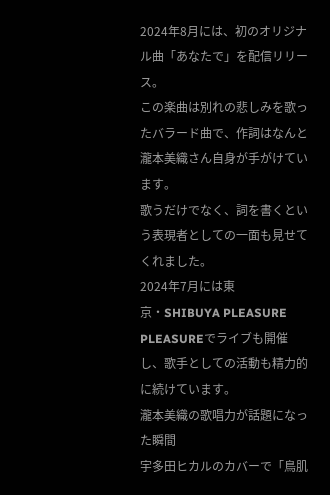2024年8月には、初のオリジナル曲「あなたで」を配信リリース。
この楽曲は別れの悲しみを歌ったバラード曲で、作詞はなんと瀧本美織さん自身が手がけています。
歌うだけでなく、詞を書くという表現者としての一面も見せてくれました。
2024年7月には東京・SHIBUYA PLEASURE PLEASUREでライブも開催し、歌手としての活動も精力的に続けています。
瀧本美織の歌唱力が話題になった瞬間
宇多田ヒカルのカバーで「鳥肌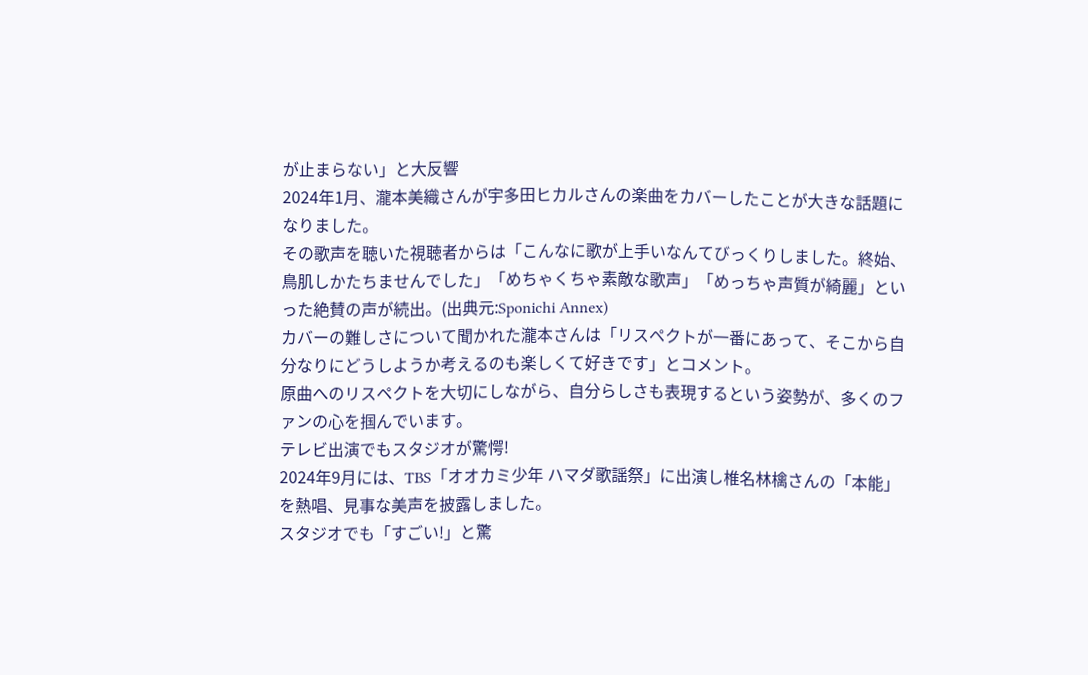が止まらない」と大反響
2024年1月、瀧本美織さんが宇多田ヒカルさんの楽曲をカバーしたことが大きな話題になりました。
その歌声を聴いた視聴者からは「こんなに歌が上手いなんてびっくりしました。終始、鳥肌しかたちませんでした」「めちゃくちゃ素敵な歌声」「めっちゃ声質が綺麗」といった絶賛の声が続出。(出典元:Sponichi Annex)
カバーの難しさについて聞かれた瀧本さんは「リスペクトが一番にあって、そこから自分なりにどうしようか考えるのも楽しくて好きです」とコメント。
原曲へのリスペクトを大切にしながら、自分らしさも表現するという姿勢が、多くのファンの心を掴んでいます。
テレビ出演でもスタジオが驚愕!
2024年9月には、TBS「オオカミ少年 ハマダ歌謡祭」に出演し椎名林檎さんの「本能」を熱唱、見事な美声を披露しました。
スタジオでも「すごい!」と驚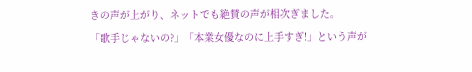きの声が上がり、ネットでも絶賛の声が相次ぎました。
「歌手じゃないの?」「本業女優なのに上手すぎ!」という声が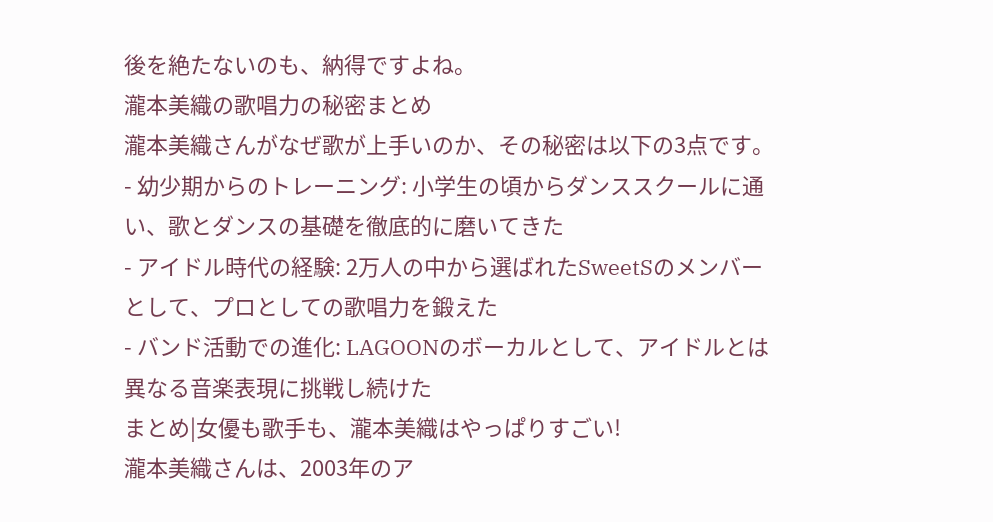後を絶たないのも、納得ですよね。
瀧本美織の歌唱力の秘密まとめ
瀧本美織さんがなぜ歌が上手いのか、その秘密は以下の3点です。
- 幼少期からのトレーニング: 小学生の頃からダンススクールに通い、歌とダンスの基礎を徹底的に磨いてきた
- アイドル時代の経験: 2万人の中から選ばれたSweetSのメンバーとして、プロとしての歌唱力を鍛えた
- バンド活動での進化: LAGOONのボーカルとして、アイドルとは異なる音楽表現に挑戦し続けた
まとめ|女優も歌手も、瀧本美織はやっぱりすごい!
瀧本美織さんは、2003年のア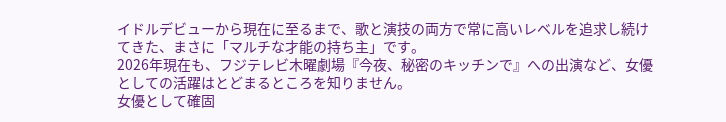イドルデビューから現在に至るまで、歌と演技の両方で常に高いレベルを追求し続けてきた、まさに「マルチな才能の持ち主」です。
2026年現在も、フジテレビ木曜劇場『今夜、秘密のキッチンで』への出演など、女優としての活躍はとどまるところを知りません。
女優として確固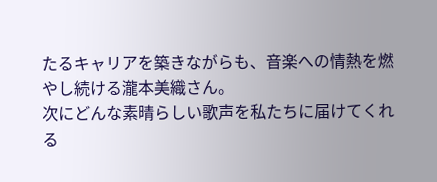たるキャリアを築きながらも、音楽への情熱を燃やし続ける瀧本美織さん。
次にどんな素晴らしい歌声を私たちに届けてくれる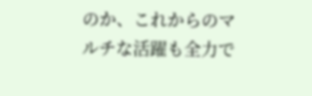のか、これからのマルチな活躍も全力で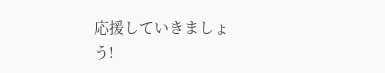応援していきましょう!